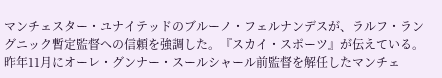マンチェスター・ユナイテッドのブルーノ・フェルナンデスが、ラルフ・ラングニック暫定監督への信頼を強調した。『スカイ・スポーツ』が伝えている。
昨年11月にオーレ・グンナー・スールシャール前監督を解任したマンチェ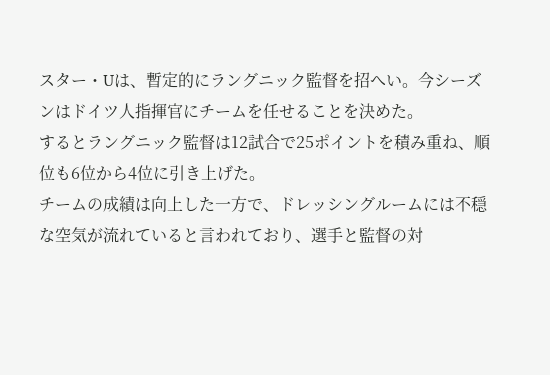スター・Uは、暫定的にラングニック監督を招へい。今シーズンはドイツ人指揮官にチームを任せることを決めた。
するとラングニック監督は12試合で25ポイントを積み重ね、順位も6位から4位に引き上げた。
チームの成績は向上した一方で、ドレッシングルームには不穏な空気が流れていると言われており、選手と監督の対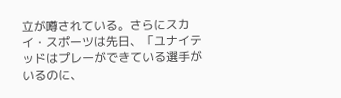立が噂されている。さらにスカイ・スポーツは先日、「ユナイテッドはプレーができている選手がいるのに、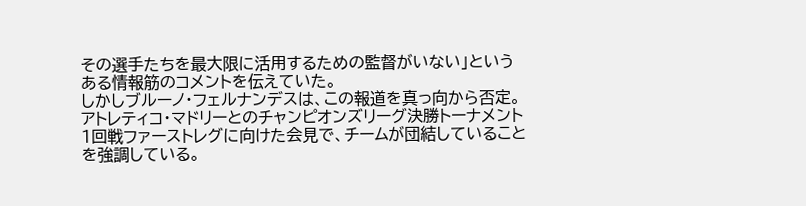その選手たちを最大限に活用するための監督がいない」というある情報筋のコメントを伝えていた。
しかしブルーノ・フェルナンデスは、この報道を真っ向から否定。アトレティコ・マドリーとのチャンピオンズリーグ決勝トーナメント1回戦ファーストレグに向けた会見で、チームが団結していることを強調している。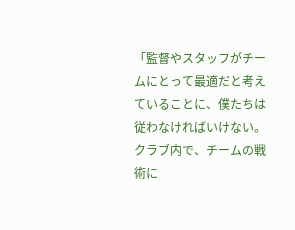「監督やスタッフがチームにとって最適だと考えていることに、僕たちは従わなければいけない。クラブ内で、チームの戦術に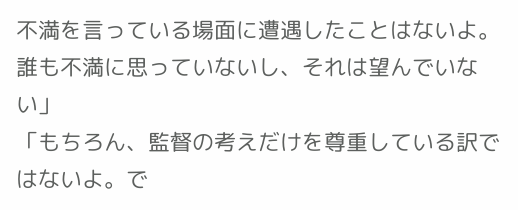不満を言っている場面に遭遇したことはないよ。誰も不満に思っていないし、それは望んでいない」
「もちろん、監督の考えだけを尊重している訳ではないよ。で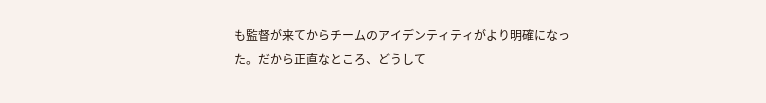も監督が来てからチームのアイデンティティがより明確になった。だから正直なところ、どうして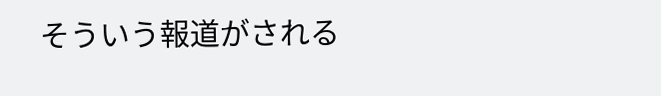そういう報道がされる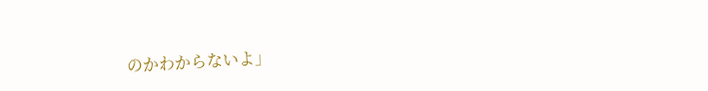のかわからないよ」